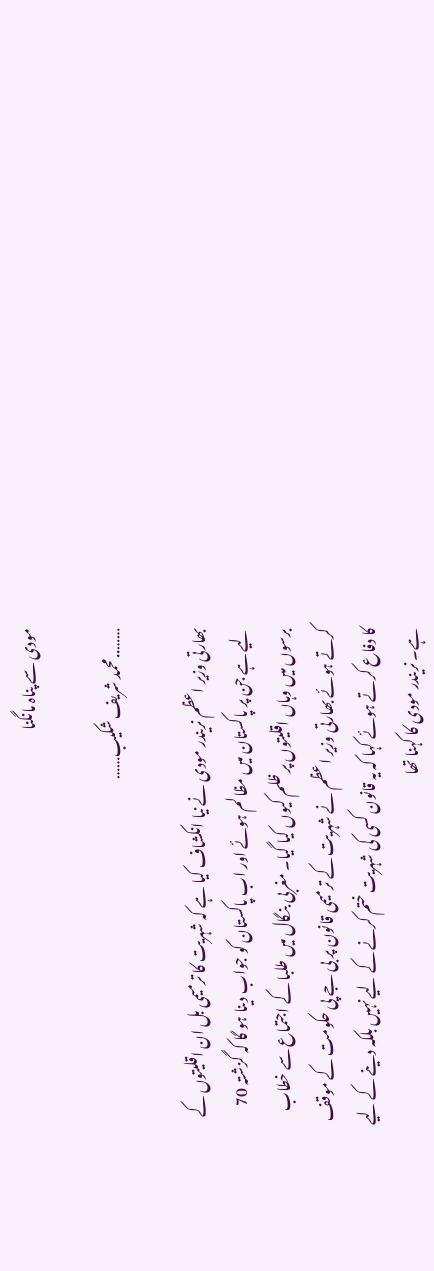مودی سے پناہ مانگنا

……..محمد شریف شکیب……

بھارتی وزیر اعظم نریندر مودی نے نیا انکشاف کیا ہے کہ شہریت کا ترمیمی بل ان اقلیتوں کے لیے ہے جن پر پاکستان میں مظالم ہوئے اور اب پاکستان کو جواب دینا ہو گا کہ گزشتہ 70 برسوں میں وہاں اقلیتوں پر ظلم کیوں کیا گیا۔ مغربی بنگال میں طلبا کے اجتماع سے خطاب کرتے ہوئے بھارتی وزیر اعظم نے شہریت کے ترمیمی قانون پر بی جے پی حکومت کے موقف کا دفاع کرتے ہوئے کہا کہ یہ قانون کسی کی شہریت ختم کرنے کے لیے نہیں بلکہ دینے کے لیے ہے۔ نریندر مودی کا کہنا تھا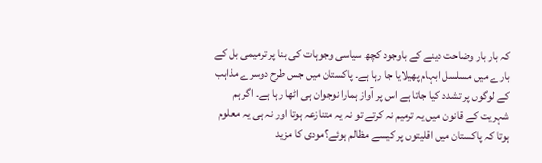کہ بار بار وضاحت دینے کے باوجود کچھ سیاسی وجوہات کی بنا پر ترمیمی بل کے بارے میں مسلسل ابہام پھیلایا جا رہا ہے۔ پاکستان میں جس طرح دوسرے مذاہب کے لوگوں پر تشدد کیا جاتا ہے اس پر آواز ہمارا نوجوان ہی اٹھا رہا ہے۔ اگر ہم شہریت کے قانون میں یہ ترمیم نہ کرتے تو نہ یہ متنازعہ ہوتا اور نہ ہی یہ معلوم ہوتا کہ پاکستان میں اقلیتوں پر کیسے مظالم ہوئے؟مودی کا مزید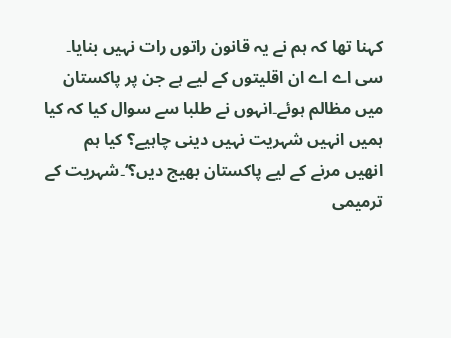کہنا تھا کہ ہم نے یہ قانون راتوں رات نہیں بنایا۔ سی اے اے ان اقلیتوں کے لیے ہے جن پر پاکستان میں مظالم ہوئے۔انہوں نے طلبا سے سوال کیا کہ کیا ہمیں انہیں شہریت نہیں دینی چاہیے؟ کیا ہم انھیں مرنے کے لیے پاکستان بھیج دیں؟‘۔شہریت کے ترمیمی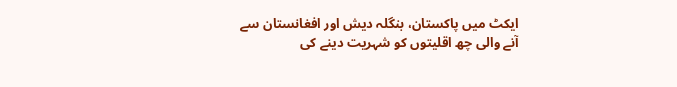ایکٹ میں پاکستان، بنگلہ دیش اور افغانستان سے آنے والی چھ اقلیتوں کو شہریت دینے کی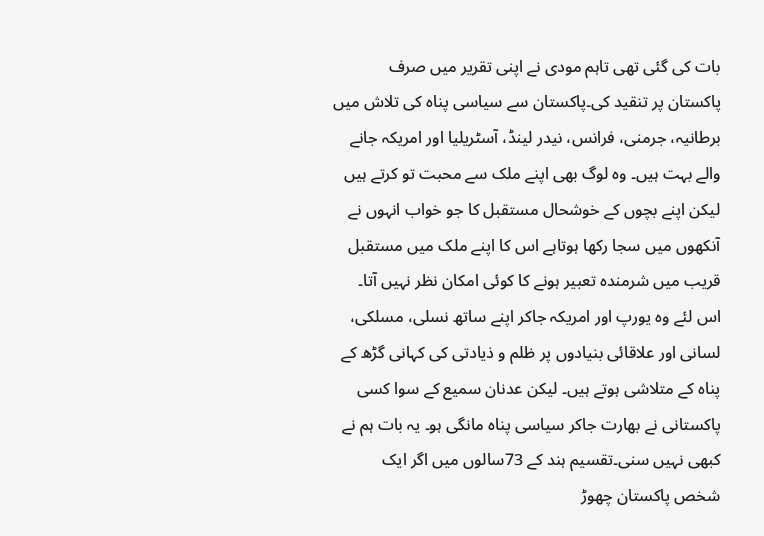بات کی گئی تھی تاہم مودی نے اپنی تقریر میں صرف پاکستان پر تنقید کی۔پاکستان سے سیاسی پناہ کی تلاش میں برطانیہ، جرمنی، فرانس، نیدر لینڈ، آسٹریلیا اور امریکہ جانے والے بہت ہیں۔ وہ لوگ بھی اپنے ملک سے محبت تو کرتے ہیں لیکن اپنے بچوں کے خوشحال مستقبل کا جو خواب انہوں نے آنکھوں میں سجا رکھا ہوتاہے اس کا اپنے ملک میں مستقبل قریب میں شرمندہ تعبیر ہونے کا کوئی امکان نظر نہیں آتا۔ اس لئے وہ یورپ اور امریکہ جاکر اپنے ساتھ نسلی، مسلکی، لسانی اور علاقائی بنیادوں پر ظلم و ذیادتی کی کہانی گڑھ کے پناہ کے متلاشی ہوتے ہیں۔ لیکن عدنان سمیع کے سوا کسی پاکستانی نے بھارت جاکر سیاسی پناہ مانگی ہو۔ یہ بات ہم نے کبھی نہیں سنی۔تقسیم ہند کے 73سالوں میں اگر ایک شخص پاکستان چھوڑ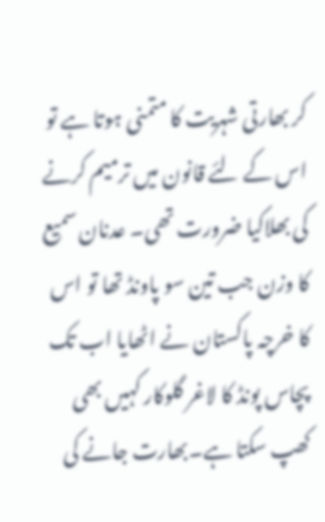کر بھارتی شہریت کا متمنی ہوتا ہے تو اس کے لئے قانون میں ترمیم کرنے کی بھلاکیا ضرورت تھی۔ عدنان سمیع کا وزن جب تین سو پاونڈ تھا تو اس کا خرچہ پاکستان نے اٹھایا اب تک پچاس پونڈ کا لاغر گلوکار کہیں بھی کھپ سکتا ہے۔بھارت جانے کی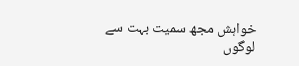خواہش مجھ سمیت بہت سے لوگوں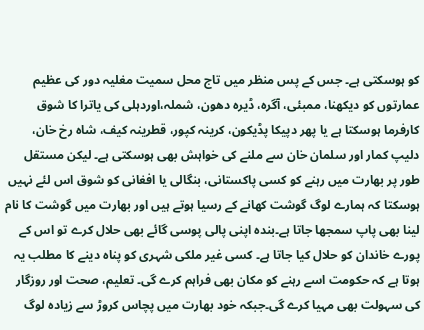کو ہوسکتی ہے۔ جس کے پس منظر میں تاج محل سمیت مغلیہ دور کی عظیم عمارتوں کو دیکھنا، ممبئی، آگرہ، ڈیرہ دھون، شملہ،اوردہلی کی یاترا کا شوق کارفرما ہوسکتا ہے یا پھر دپیکا پڈیکون، کرینہ کپور، قطرینہ کیف، شاہ رخ خان، دلیپ کمار اور سلمان خان سے ملنے کی خواہش بھی ہوسکتی ہے۔ لیکن مستقل طور پر بھارت میں رہنے کو کسی پاکستانی، بنگالی یا افغانی کو شوق اس لئے نہیں ہوسکتا کہ ہمارے لوگ گوشت کھانے کے رسیا ہوتے ہیں اور بھارت میں گوشت کا نام لینا بھی پاپ سمجھا جاتا ہے۔بندہ اپنی پالی پوسی گائے بھی حلال کرے تو اس کے پورے خاندان کو حلال کیا جاتا ہے۔ کسی غیر ملکی شہری کو پناہ دینے کا مطلب یہ ہوتا ہے کہ حکومت اسے رہنے کو مکان بھی فراہم کرے گی۔ تعلیم، صحت اور روزگار کی سہولت بھی مہیا کرے گی۔جبکہ خود بھارت میں پچاس کروڑ سے زیادہ لوگ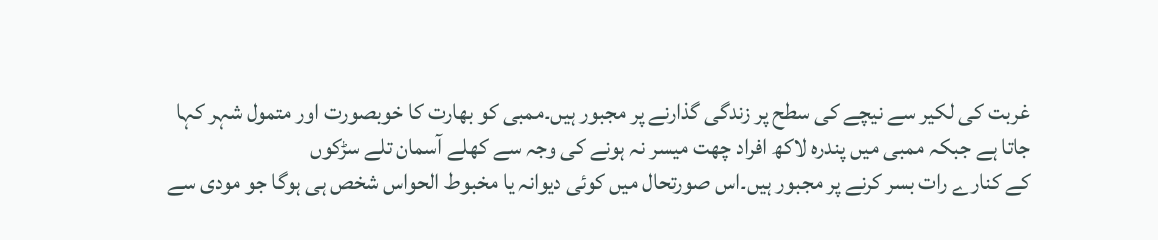غربت کی لکیر سے نیچے کی سطح پر زندگی گذارنے پر مجبور ہیں۔ممبی کو بھارت کا خوبصورت اور متمول شہر کہا جاتا ہے جبکہ ممبی میں پندرہ لاکھ افراد چھت میسر نہ ہونے کی وجہ سے کھلے آسمان تلے سڑکوں
کے کنارے رات بسر کرنے پر مجبور ہیں۔اس صورتحال میں کوئی دیوانہ یا مخبوط الحواس شخص ہی ہوگا جو مودی سے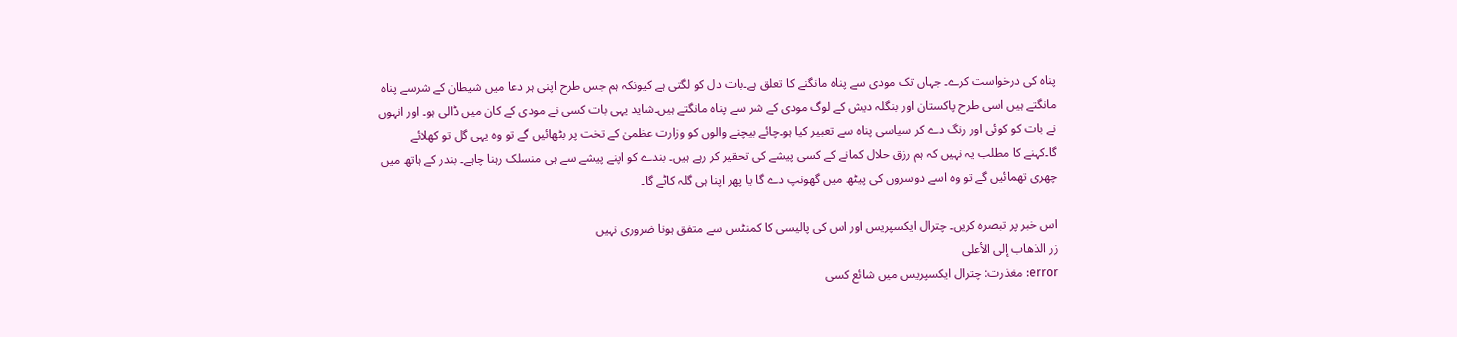پناہ کی درخواست کرے۔ جہاں تک مودی سے پناہ مانگنے کا تعلق ہے۔بات دل کو لگتی ہے کیونکہ ہم جس طرح اپنی ہر دعا میں شیطان کے شرسے پناہ مانگتے ہیں اسی طرح پاکستان اور بنگلہ دیش کے لوگ مودی کے شر سے پناہ مانگتے ہیں۔شاید یہی بات کسی نے مودی کے کان میں ڈالی ہو۔ اور انہوں نے بات کو کوئی اور رنگ دے کر سیاسی پناہ سے تعبیر کیا ہو۔چائے بیچنے والوں کو وزارت عظمیٰ کے تخت پر بٹھائیں گے تو وہ یہی گل تو کھلائے گا۔کہنے کا مطلب یہ نہیں کہ ہم رزق حلال کمانے کے کسی پیشے کی تحقیر کر رہے ہیں۔ بندے کو اپنے پیشے سے ہی منسلک رہنا چاہے۔ بندر کے ہاتھ میں چھری تھمائیں گے تو وہ اسے دوسروں کی پیٹھ میں گھونپ دے گا یا پھر اپنا ہی گلہ کاٹے گا۔

اس خبر پر تبصرہ کریں۔ چترال ایکسپریس اور اس کی پالیسی کا کمنٹس سے متفق ہونا ضروری نہیں
زر الذهاب إلى الأعلى
error: مغذرت: چترال ایکسپریس میں شائع کسی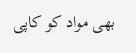بھی مواد کو کاپی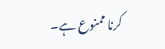کرنا ممنوع ہے۔